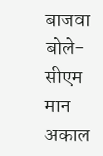बाजवा बोले- सीएम मान अकाल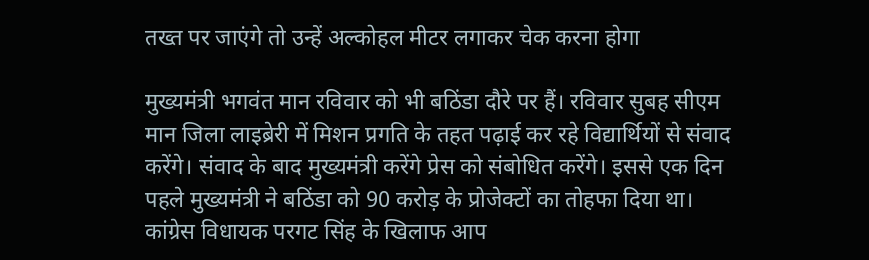तख्त पर जाएंगे तो उन्हें अल्कोहल मीटर लगाकर चेक करना होगा

मुख्यमंत्री भगवंत मान रविवार को भी बठिंडा दौरे पर हैं। रविवार सुबह सीएम मान जिला लाइब्रेरी में मिशन प्रगति के तहत पढ़ाई कर रहे विद्यार्थियों से संवाद करेंगे। संवाद के बाद मुख्यमंत्री करेंगे प्रेस को संबोधित करेंगे। इससे एक दिन पहले मुख्यमंत्री ने बठिंडा को 90 करोड़ के प्रोजेक्टों का तोहफा दिया था।
कांग्रेस विधायक परगट सिंह के खिलाफ आप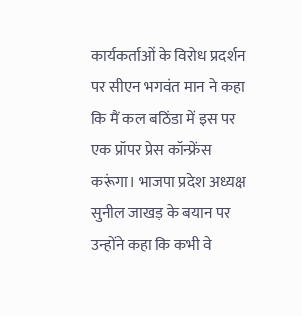कार्यकर्ताओं के विरोध प्रदर्शन पर सीएन भगवंत मान ने कहा कि मैं कल बठिंडा में इस पर एक प्रॉपर प्रेस कॉन्फ्रेंस करूंगा। भाजपा प्रदेश अध्यक्ष सुनील जाखड़ के बयान पर उन्होंने कहा कि कभी वे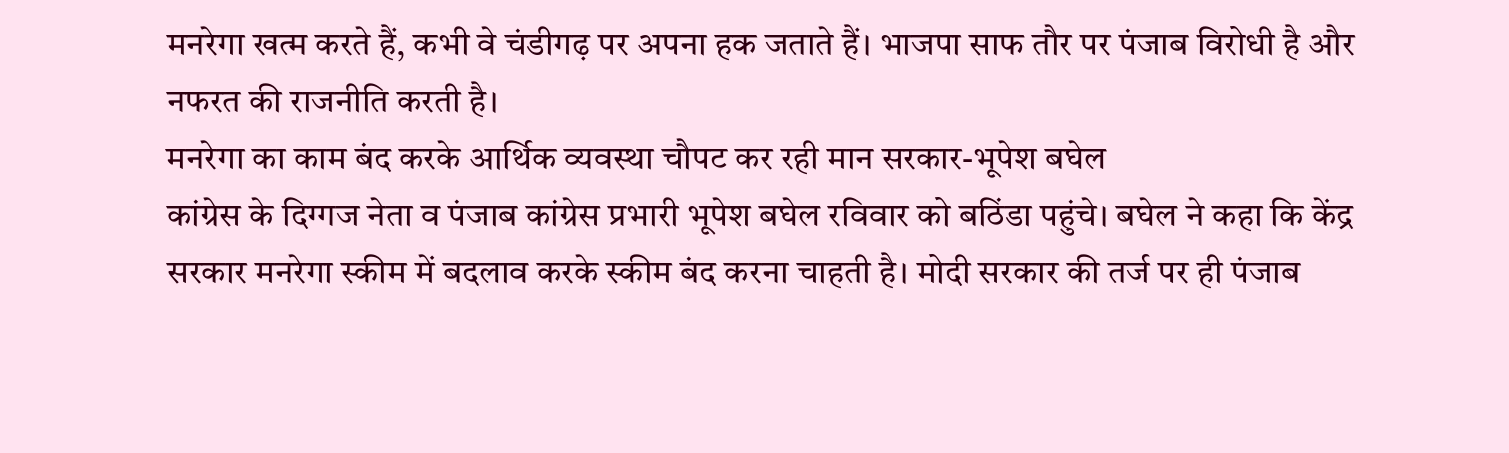मनरेगा खत्म करते हैं, कभी वे चंडीगढ़ पर अपना हक जताते हैं। भाजपा साफ तौर पर पंजाब विरोधी है और नफरत की राजनीति करती है।
मनरेगा का काम बंद करके आर्थिक व्यवस्था चौपट कर रही मान सरकार-भूपेश बघेल
कांग्रेस के दिग्गज नेता व पंजाब कांग्रेस प्रभारी भूपेश बघेल रविवार को बठिंडा पहुंचे। बघेल ने कहा कि केंद्र सरकार मनरेगा स्कीम में बदलाव करके स्कीम बंद करना चाहती है। मोदी सरकार की तर्ज पर ही पंजाब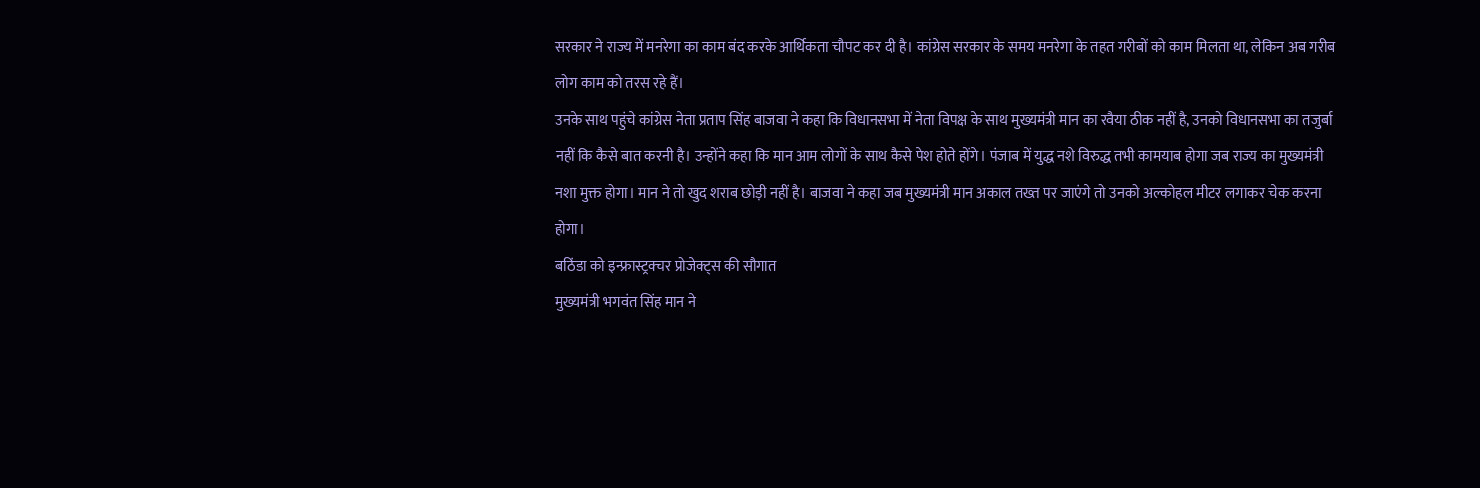सरकार ने राज्य में मनरेगा का काम बंद करके आर्थिकता चौपट कर दी है। कांग्रेस सरकार के समय मनरेगा के तहत गरीबों को काम मिलता था, लेकिन अब गरीब लोग काम को तरस रहे हैं।
उनके साथ पहुंचे कांग्रेस नेता प्रताप सिंह बाजवा ने कहा कि विधानसभा में नेता विपक्ष के साथ मुख्यमंत्री मान का रवैया ठीक नहीं है, उनको विधानसभा का तजुर्बा नहीं कि कैसे बात करनी है। उन्होंने कहा कि मान आम लोगों के साथ कैसे पेश होते होंगे। पंजाब में युद्ध नशे विरुद्ध तभी कामयाब होगा जब राज्य का मुख्यमंत्री नशा मुक्त होगा। मान ने तो खुद शराब छोड़ी नहीं है। बाजवा ने कहा जब मुख्यमंत्री मान अकाल तख्त पर जाएंगे तो उनको अल्कोहल मीटर लगाकर चेक करना होगा।
बठिंडा को इन्फ्रास्ट्रक्चर प्रोजेक्ट्स की सौगात
मुख्यमंत्री भगवंत सिंह मान ने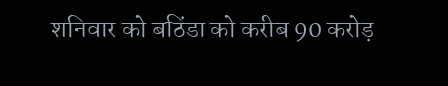शनिवार को बठिंडा को करीब 90 करोड़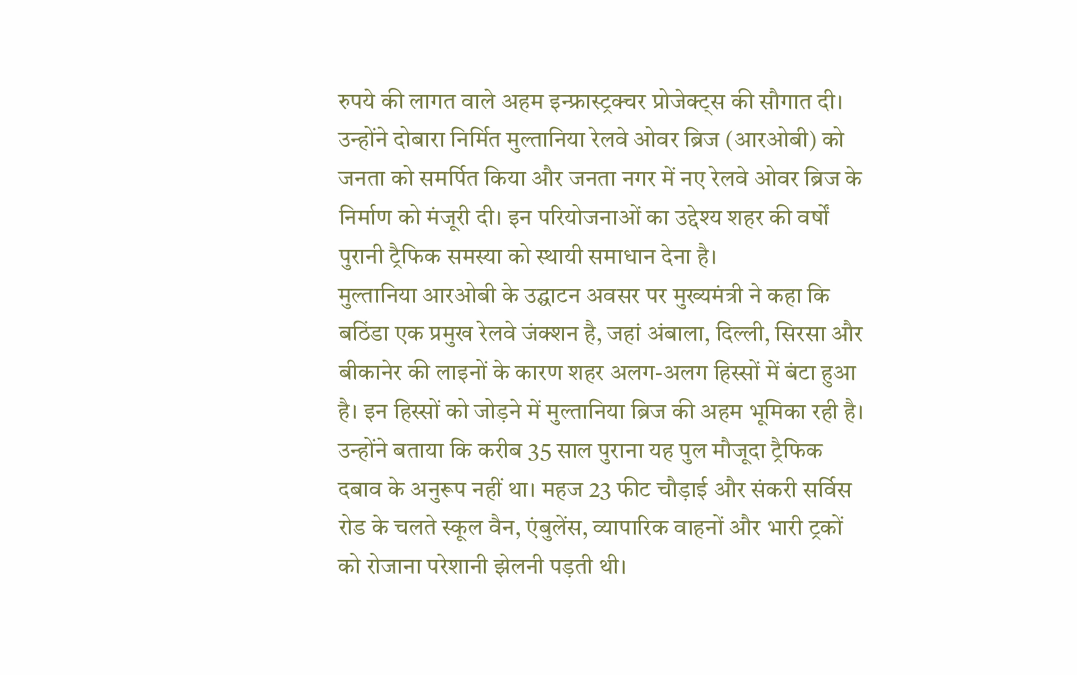रुपये की लागत वाले अहम इन्फ्रास्ट्रक्चर प्रोजेक्ट्स की सौगात दी। उन्होंने दोबारा निर्मित मुल्तानिया रेलवे ओवर ब्रिज (आरओबी) को जनता को समर्पित किया और जनता नगर में नए रेलवे ओवर ब्रिज के निर्माण को मंजूरी दी। इन परियोजनाओं का उद्देश्य शहर की वर्षों पुरानी ट्रैफिक समस्या को स्थायी समाधान देना है।
मुल्तानिया आरओबी के उद्घाटन अवसर पर मुख्यमंत्री ने कहा कि बठिंडा एक प्रमुख रेलवे जंक्शन है, जहां अंबाला, दिल्ली, सिरसा और बीकानेर की लाइनों के कारण शहर अलग-अलग हिस्सों में बंटा हुआ है। इन हिस्सों को जोड़ने में मुल्तानिया ब्रिज की अहम भूमिका रही है। उन्होंने बताया कि करीब 35 साल पुराना यह पुल मौजूदा ट्रैफिक दबाव के अनुरूप नहीं था। महज 23 फीट चौड़ाई और संकरी सर्विस रोड के चलते स्कूल वैन, एंबुलेंस, व्यापारिक वाहनों और भारी ट्रकों को रोजाना परेशानी झेलनी पड़ती थी।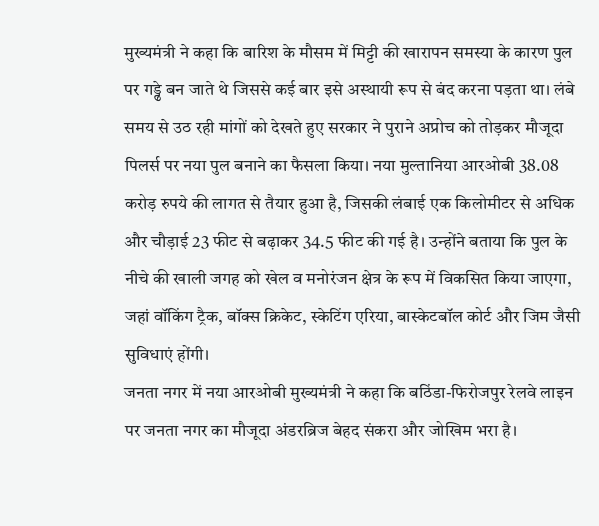मुख्यमंत्री ने कहा कि बारिश के मौसम में मिट्टी की खारापन समस्या के कारण पुल पर गड्ढे बन जाते थे जिससे कई बार इसे अस्थायी रूप से बंद करना पड़ता था। लंबे समय से उठ रही मांगों को देखते हुए सरकार ने पुराने अप्रोच को तोड़कर मौजूदा पिलर्स पर नया पुल बनाने का फैसला किया। नया मुल्तानिया आरओबी 38.08 करोड़ रुपये की लागत से तैयार हुआ है, जिसकी लंबाई एक किलोमीटर से अधिक और चौड़ाई 23 फीट से बढ़ाकर 34.5 फीट की गई है। उन्होंने बताया कि पुल के नीचे की खाली जगह को खेल व मनोरंजन क्षेत्र के रूप में विकसित किया जाएगा, जहां वॉकिंग ट्रैक, बॉक्स क्रिकेट, स्केटिंग एरिया, बास्केटबॉल कोर्ट और जिम जैसी सुविधाएं होंगी।
जनता नगर में नया आरओबी मुख्यमंत्री ने कहा कि बठिंडा-फिरोजपुर रेलवे लाइन पर जनता नगर का मौजूदा अंडरब्रिज बेहद संकरा और जोखिम भरा है।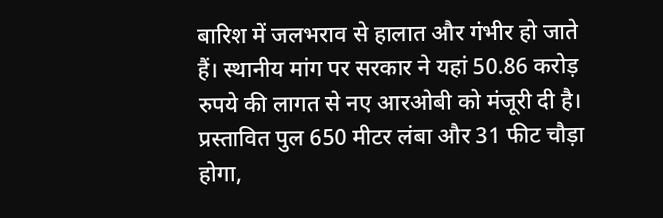बारिश में जलभराव से हालात और गंभीर हो जाते हैं। स्थानीय मांग पर सरकार ने यहां 50.86 करोड़ रुपये की लागत से नए आरओबी को मंजूरी दी है। प्रस्तावित पुल 650 मीटर लंबा और 31 फीट चौड़ा होगा,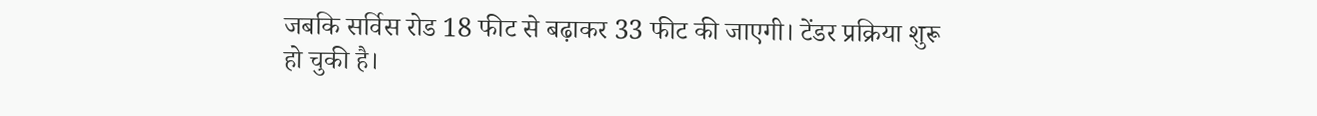जबकि सर्विस रोड 18 फीट से बढ़ाकर 33 फीट की जाएगी। टेंडर प्रक्रिया शुरू हो चुकी है।